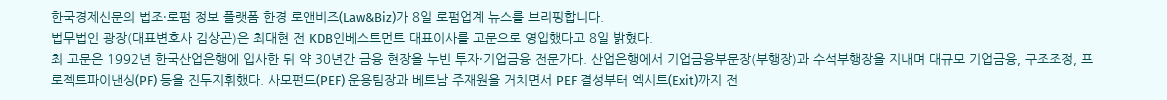한국경제신문의 법조·로펌 정보 플랫폼 한경 로앤비즈(Law&Biz)가 8일 로펌업계 뉴스를 브리핑합니다.
법무법인 광장(대표변호사 김상곤)은 최대현 전 KDB인베스트먼트 대표이사를 고문으로 영입했다고 8일 밝혔다.
최 고문은 1992년 한국산업은행에 입사한 뒤 약 30년간 금융 현장을 누빈 투자·기업금융 전문가다. 산업은행에서 기업금융부문장(부행장)과 수석부행장을 지내며 대규모 기업금융, 구조조정, 프로젝트파이낸싱(PF) 등을 진두지휘했다. 사모펀드(PEF) 운용팀장과 베트남 주재원을 거치면서 PEF 결성부터 엑시트(Exit)까지 전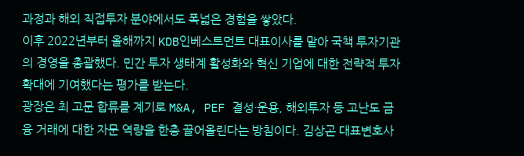과정과 해외 직접투자 분야에서도 폭넓은 경험을 쌓았다.
이후 2022년부터 올해까지 KDB인베스트먼트 대표이사를 맡아 국책 투자기관의 경영을 총괄했다. 민간 투자 생태계 활성화와 혁신 기업에 대한 전략적 투자 확대에 기여했다는 평가를 받는다.
광장은 최 고문 합류를 계기로 M&A, PEF 결성·운용, 해외투자 등 고난도 금융 거래에 대한 자문 역량을 한층 끌어올린다는 방침이다. 김상곤 대표변호사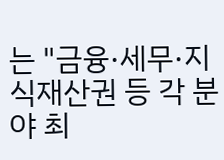는 "금융·세무·지식재산권 등 각 분야 최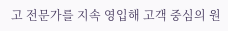고 전문가를 지속 영입해 고객 중심의 원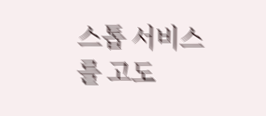스톱 서비스를 고도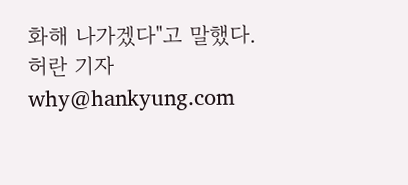화해 나가겠다"고 말했다. 허란 기자 why@hankyung.com